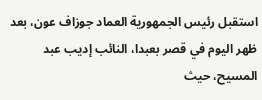استقبل رئيس الجمهورية العماد جوزاف عون، بعد ظهر اليوم في قصر بعبدا، النائب إديب عبد المسيح، حيث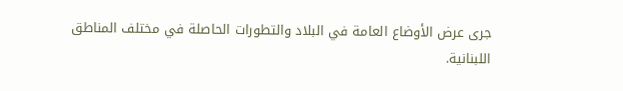جرى عرض الأوضاع العامة في البلاد والتطورات الحاصلة في مختلف المناطق
اللبنانية.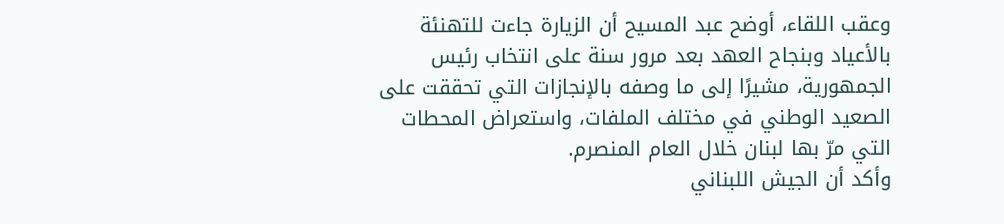وعقب اللقاء، أوضح عبد المسيح أن الزيارة جاءت للتهنئة بالأعياد وبنجاح العهد بعد مرور سنة على انتخاب رئيس الجمهورية، مشيرًا إلى ما وصفه بالإنجازات التي تحققت على الصعيد الوطني في مختلف الملفات، واستعراض المحطات التي مرّ بها لبنان خلال العام المنصرم.
وأكد أن الجيش اللبناني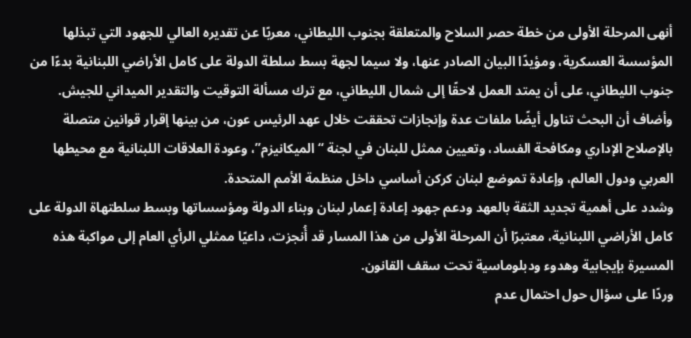أنهى المرحلة الأولى من خطة حصر السلاح والمتعلقة بجنوب الليطاني، معربًا عن تقديره العالي للجهود التي تبذلها المؤسسة العسكرية، ومؤيدًا البيان الصادر عنها، ولا سيما لجهة بسط سلطة الدولة على كامل الأراضي اللبنانية بدءًا من جنوب الليطاني، على أن يمتد العمل لاحقًا إلى شمال الليطاني، مع ترك مسألة التوقيت والتقدير الميداني للجيش.
وأضاف أن البحث تناول أيضًا ملفات عدة وإنجازات تحققت خلال عهد الرئيس عون، من بينها إقرار قوانين متصلة بالإصلاح الإداري ومكافحة الفساد، وتعيين ممثل للبنان في لجنة “الميكانيزم”، وعودة العلاقات اللبنانية مع محيطها العربي ودول العالم، وإعادة تموضع لبنان كركن أساسي داخل منظمة الأمم المتحدة.
وشدد على أهمية تجديد الثقة بالعهد ودعم جهود إعادة إعمار لبنان وبناء الدولة ومؤسساتها وبسط سلطتهاة الدولة على كامل الأراضي اللبنانية، معتبرًا أن المرحلة الأولى من هذا المسار قد أُنجزت، داعيًا ممثلي الرأي العام إلى مواكبة هذه المسيرة بإيجابية وهدوء ودبلوماسية تحت سقف القانون.
وردًا على سؤال حول احتمال عدم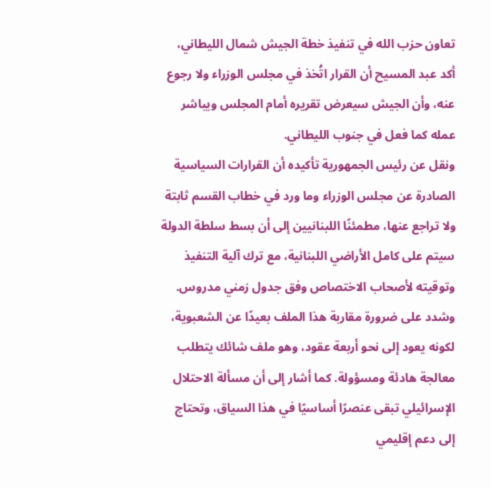تعاون حزب الله في تنفيذ خطة الجيش شمال الليطاني، أكد عبد المسيح أن القرار اتُخذ في مجلس الوزراء ولا رجوع عنه، وأن الجيش سيعرض تقريره أمام المجلس ويباشر عمله كما فعل في جنوب الليطاني.
ونقل عن رئيس الجمهورية تأكيده أن القرارات السياسية الصادرة عن مجلس الوزراء وما ورد في خطاب القسم ثابتة ولا تراجع عنها، مطمئنًا اللبنانيين إلى أن بسط سلطة الدولة سيتم على كامل الأراضي اللبنانية، مع ترك آلية التنفيذ وتوقيته لأصحاب الاختصاص وفق جدول زمني مدروس.
وشدد على ضرورة مقاربة هذا الملف بعيدًا عن الشعبوية، لكونه يعود إلى نحو أربعة عقود، وهو ملف شائك يتطلب معالجة هادئة ومسؤولة. كما أشار إلى أن مسألة الاحتلال الإسرائيلي تبقى عنصرًا أساسيًا في هذا السياق، وتحتاج إلى دعم إقليمي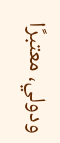ودولي، معتبرًا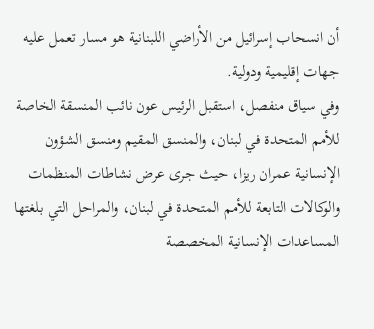أن انسحاب إسرائيل من الأراضي اللبنانية هو مسار تعمل عليه جهات إقليمية ودولية.
وفي سياق منفصل، استقبل الرئيس عون نائب المنسقة الخاصة للأمم المتحدة في لبنان، والمنسق المقيم ومنسق الشؤون الإنسانية عمران ريزا، حيث جرى عرض نشاطات المنظمات والوكالات التابعة للأمم المتحدة في لبنان، والمراحل التي بلغتها المساعدات الإنسانية المخصصة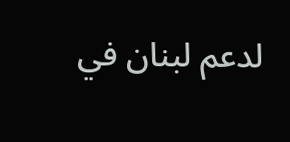لدعم لبنان في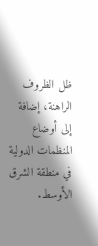ظل الظروف الراهنة، إضافة إلى أوضاع المنظمات الدولية في منطقة الشرق الأوسط.